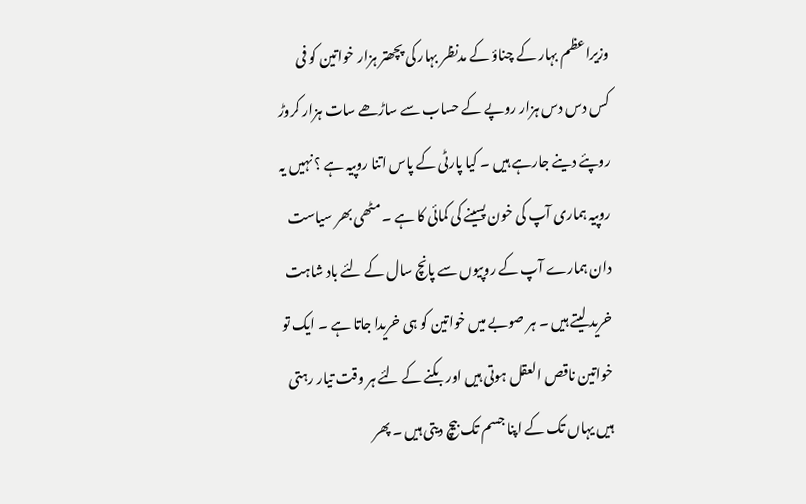وزیراعظم بہار کے چناؤ کے مدنظر بہار کی پچھتر ہزار خواتین کو فی کس دس دس ہزار روپے کے حساب سے ساڑھے سات ہزار کروڑ روپئے دینے جارہے ہیں ۔ کیا پارٹی کے پاس اتنا روپیہ ہے ؟ نہیں یہ روپیہ ہماری آپ کی خون پسینے کی کمائی کا ہے ۔ مٹھی بھر سیاست دان ہمارے آپ کے روپیوں سے پانچ سال کے لئے باد شاہت خرید لیتے ہیں ۔ ہر صوبے میں خواتین کو ہی خریدا جاتا ہے ۔ ایک تو خواتین ناقص العقل ہوتی ہیں اور بکنے کے لئے ہر وقت تیار رہتی ہیں یہاں تک کے اپنا جسم تک بیچ دیتی ہیں ۔ پھر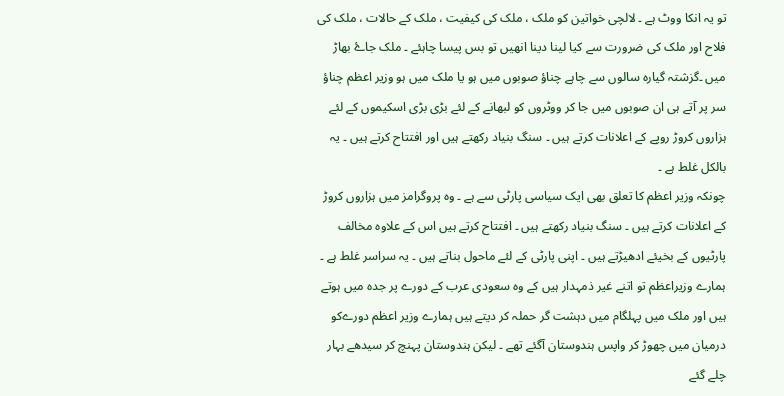تو یہ انکا ووٹ ہے ۔ لالچی خواتین کو ملک ، ملک کی کیفیت ، ملک کے حالات ، ملک کی فلاح اور ملک کی ضرورت سے کیا لینا دینا انھیں تو بس پیسا چاہئے ۔ ملک جاۓ بھاڑ میں ۔گزشتہ گیارہ سالوں سے چاہے چناؤ صوبوں میں ہو یا ملک میں ہو وزیر اعظم چناؤ سر پر آتے ہی ان صوبوں میں جا کر ووٹروں کو لبھانے کے لئے بڑی بڑی اسکیموں کے لئے ہزاروں کروڑ روپے کے اعلانات کرتے ہیں ۔ سنگ بنیاد رکھتے ہیں اور افتتاح کرتے ہیں ۔ یہ بالکل غلط ہے ۔
چونکہ وزیر اعظم کا تعلق بھی ایک سیاسی پارٹی سے ہے ۔ وہ پروگرامز میں ہزاروں کروڑ کے اعلانات کرتے ہیں ۔ سنگ بنیاد رکھتے ہیں ۔ افتتاح کرتے ہیں اس کے علاوہ مخالف پارٹیوں کے بخیئے ادھیڑتے ہیں ۔ اپنی پارٹی کے لئے ماحول بناتے ہیں ۔ یہ سراسر غلط ہے ۔ ہمارے وزیراعظم تو اتنے غیر ذمہدار ہیں کے وہ سعودی عرب کے دورے پر جدہ میں ہوتے ہیں اور ملک میں پہلگام میں دہشت گر حملہ کر دیتے ہیں ہمارے وزیر اعظم دورےکو درمیان میں چھوڑ کر واپس ہندوستان آگئے تھے ۔ لیکن ہندوستان پہنچ کر سیدھے بہار چلے گئے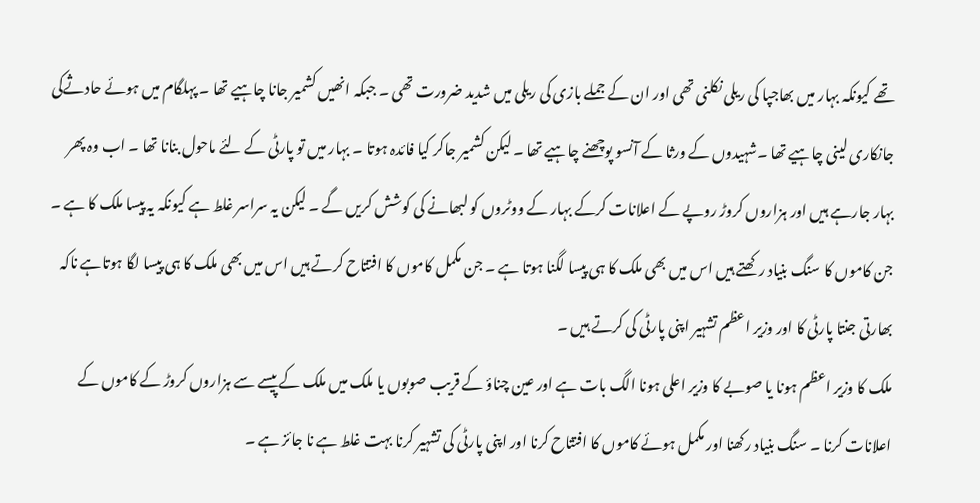تھے کیونکہ بہار میں بھاجپا کی ریلی نکلنی تھی اور ان کے جملے بازی کی ریلی میں شدید ضرورت تھی ۔ جبکہ انھیں کشمیر جانا چاہیے تھا ۔ پہلگام میں ہوئے حادثےکی جانکاری لینی چاہیے تھا ۔شہیدوں کے ورثا کے آنسو پوچھنے چاہیے تھا ۔ لیکن کشمیر جاکر کیا فائدہ ہوتا ۔ بہار میں تو پارٹی کے لئے ماحول بنانا تھا ۔ اب وہ پھر بہار جارہے ہیں اور ہزاروں کروڑ روپے کے اعلانات کرکے بہار کے ووٹروں کو لبھانے کی کوشش کریں گے ۔ لیکن یہ سراسر غلط ہے کیونکہ یہ پیسا ملک کا ہے ۔ جن کاموں کا سنگ بنیاد رکھتے ہیں اس میں بھی ملک کا ہی پیسا لگنا ہوتا ہے ۔ جن مکمل کاموں کا افتتاح کرتے ہیں اس میں بھی ملک کا ہی پیسا لگا ہوتاہے ناکہ بھارتی جنتا پارٹی کا اور وزیر اعظم تشہیر اپنی پارٹی کی کرتے ہیں ۔
ملک کا وزیر اعظم ہونا یا صوبے کا وزیر اعلی ہونا الگ بات ہے اور عین چناؤ کے قریب صوبوں یا ملک میں ملک کے پیسے سے ہزاروں کروڑ کے کاموں کے اعلانات کرنا ۔ سنگ بنیاد رکھنا اور مکمل ہوئے کاموں کا افتتاح کرنا اور اپنی پارٹی کی تشہیر کرنا بہت غلط ہے نا جائز ہے ۔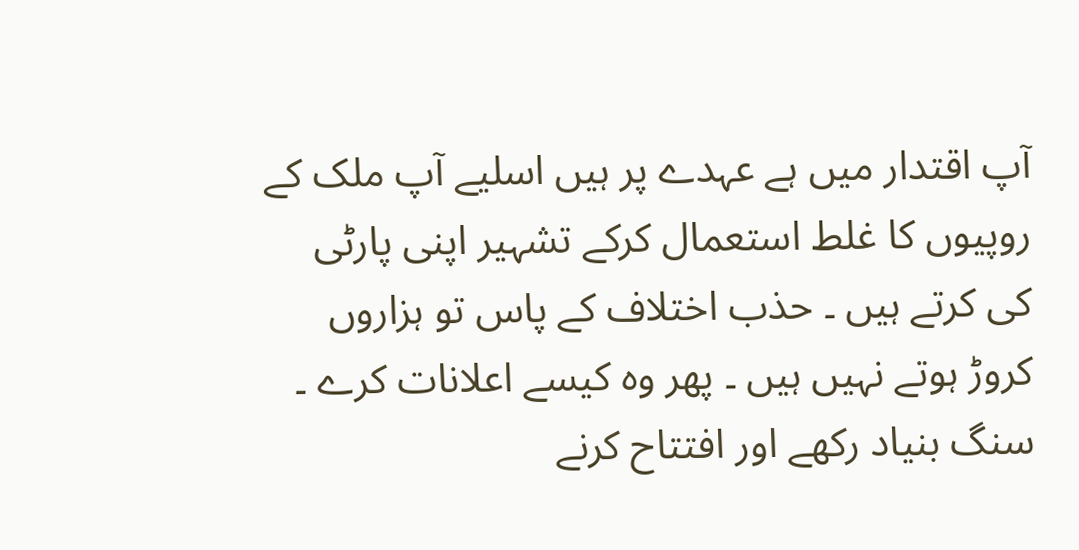آپ اقتدار میں ہے عہدے پر ہیں اسلیے آپ ملک کے روپیوں کا غلط استعمال کرکے تشہیر اپنی پارٹی کی کرتے ہیں ۔ حذب اختلاف کے پاس تو ہزاروں کروڑ ہوتے نہیں ہیں ۔ پھر وہ کیسے اعلانات کرے ۔ سنگ بنیاد رکھے اور افتتاح کرنے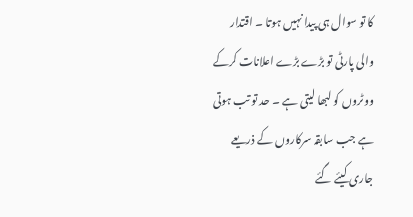کا تو سوال ہی پیدا نہیں ہوتا ۔ اقتدار والی پارٹی تو بڑے بڑے اعلانات کرکے ووٹروں کو لبھا لیتی ہے ۔ حد تو تب ہوتی ہے جب سابقہ سرکاروں کے ذریعے جاری کیئے گئے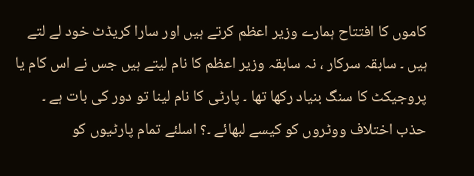کاموں کا افتتاح ہمارے وزیر اعظم کرتے ہیں اور سارا کریڈٹ خود لے لتے ہیں ۔ سابقہ سرکار ، نہ سابقہ وزیر اعظم کا نام لیتے ہیں جس نے اس کام یا پروجیکٹ کا سنگ بنیاد رکھا تھا ۔ پارٹی کا نام لینا تو دور کی بات ہے ۔ حذب اختلاف ووٹروں کو کیسے لبھائے ۔؟ اسلئے تمام پارٹیوں کو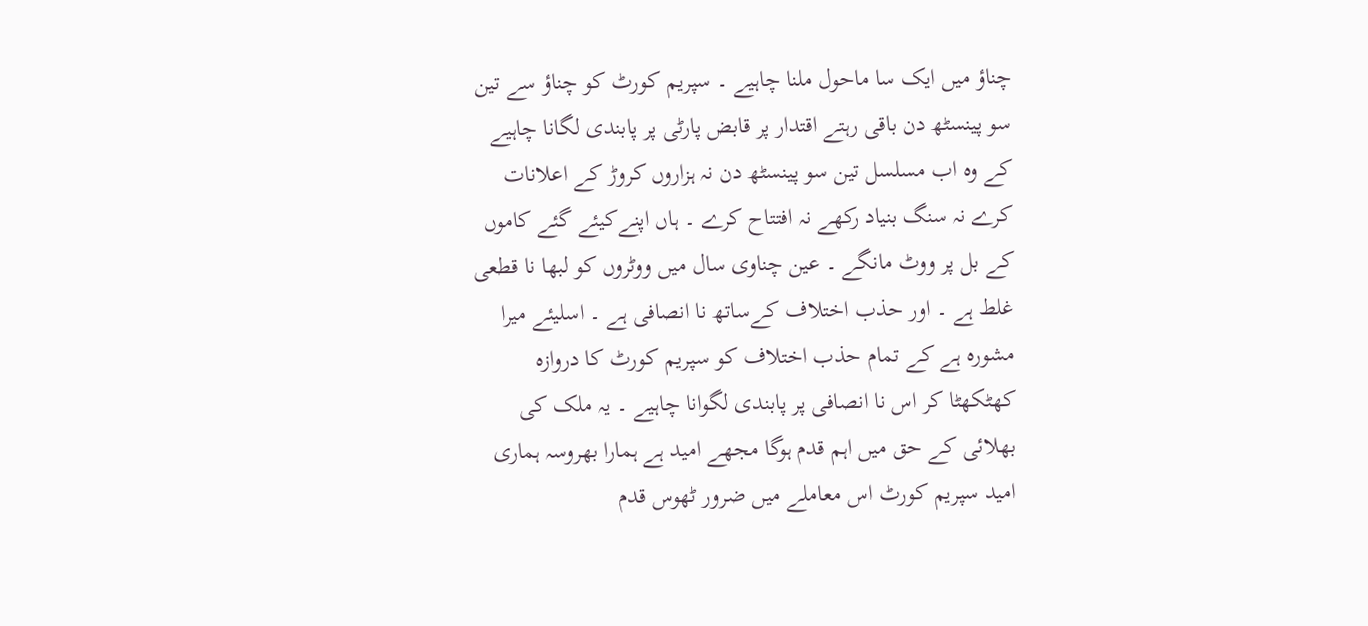چناؤ میں ایک سا ماحول ملنا چاہیے ۔ سپریم کورٹ کو چناؤ سے تین سو پینسٹھ دن باقی رہتے اقتدار پر قابض پارٹی پر پابندی لگانا چاہیے کے وہ اب مسلسل تین سو پینسٹھ دن نہ ہزاروں کروڑ کے اعلانات کرے نہ سنگ بنیاد رکھے نہ افتتاح کرے ۔ ہاں اپنےکیئے گئے کاموں کے بل پر ووٹ مانگے ۔ عین چناوی سال میں ووٹروں کو لبھا نا قطعی غلط ہے ۔ اور حذب اختلاف کےساتھ نا انصافی ہے ۔ اسلیئے میرا مشورہ ہے کے تمام حذب اختلاف کو سپریم کورٹ کا دروازہ کھٹکھٹا کر اس نا انصافی پر پابندی لگوانا چاہیے ۔ یہ ملک کی بھلائی کے حق میں اہم قدم ہوگا مجھے امید ہے ہمارا بھروسہ ہماری امید سپریم کورٹ اس معاملے میں ضرور ٹھوس قدم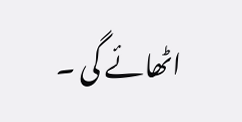اٹھائے گی ۔